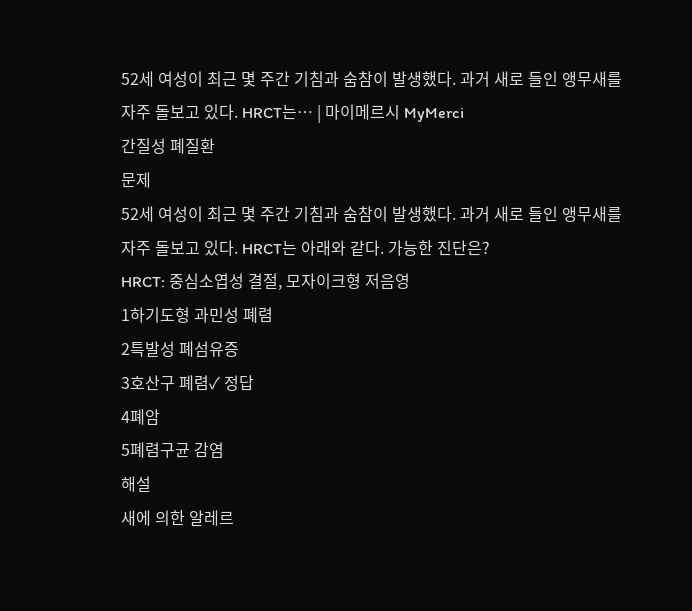52세 여성이 최근 몇 주간 기침과 숨참이 발생했다. 과거 새로 들인 앵무새를 자주 돌보고 있다. HRCT는… | 마이메르시 MyMerci
간질성 폐질환
문제
52세 여성이 최근 몇 주간 기침과 숨참이 발생했다. 과거 새로 들인 앵무새를 자주 돌보고 있다. HRCT는 아래와 같다. 가능한 진단은?
HRCT: 중심소엽성 결절, 모자이크형 저음영
1하기도형 과민성 폐렴
2특발성 폐섬유증
3호산구 폐렴✓ 정답
4폐암
5폐렴구균 감염
해설
새에 의한 알레르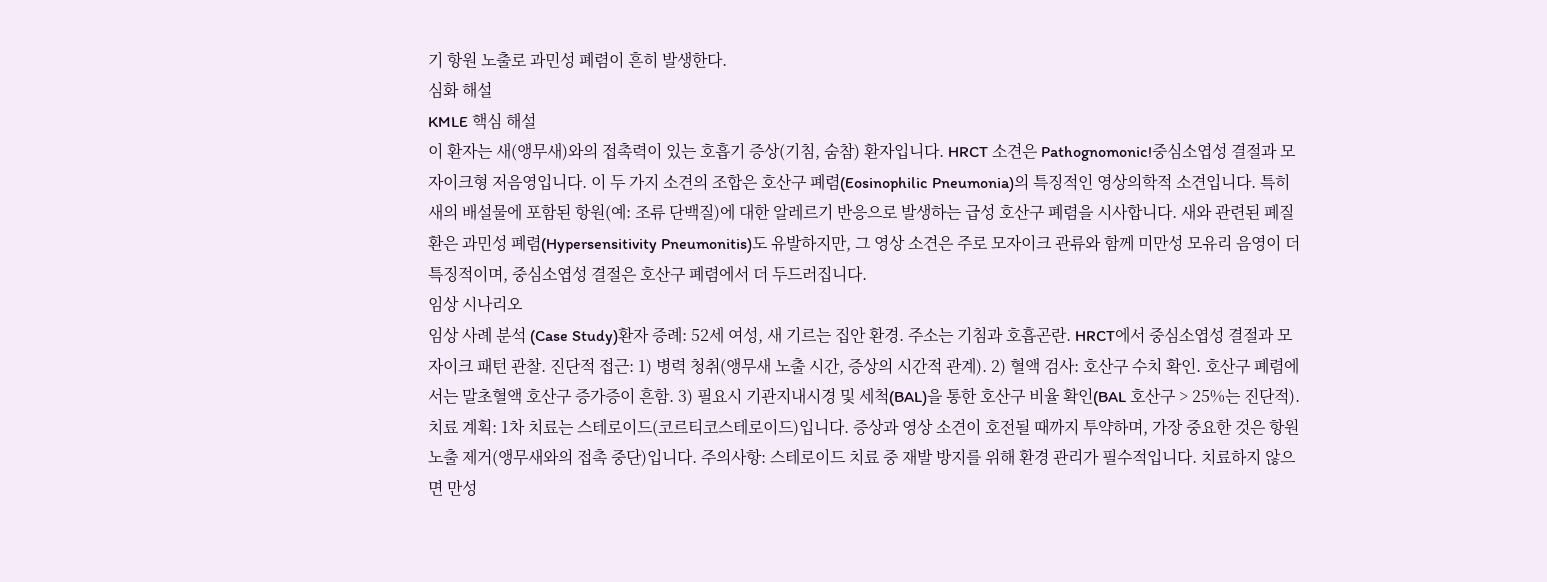기 항원 노출로 과민성 폐렴이 흔히 발생한다.
심화 해설
KMLE 핵심 해설
이 환자는 새(앵무새)와의 접촉력이 있는 호흡기 증상(기침, 숨참) 환자입니다. HRCT 소견은 Pathognomonic!중심소엽성 결절과 모자이크형 저음영입니다. 이 두 가지 소견의 조합은 호산구 폐렴(Eosinophilic Pneumonia)의 특징적인 영상의학적 소견입니다. 특히 새의 배설물에 포함된 항원(예: 조류 단백질)에 대한 알레르기 반응으로 발생하는 급성 호산구 폐렴을 시사합니다. 새와 관련된 폐질환은 과민성 폐렴(Hypersensitivity Pneumonitis)도 유발하지만, 그 영상 소견은 주로 모자이크 관류와 함께 미만성 모유리 음영이 더 특징적이며, 중심소엽성 결절은 호산구 폐렴에서 더 두드러집니다.
임상 시나리오
임상 사례 분석 (Case Study)환자 증례: 52세 여성, 새 기르는 집안 환경. 주소는 기침과 호흡곤란. HRCT에서 중심소엽성 결절과 모자이크 패턴 관찰. 진단적 접근: 1) 병력 청취(앵무새 노출 시간, 증상의 시간적 관계). 2) 혈액 검사: 호산구 수치 확인. 호산구 폐렴에서는 말초혈액 호산구 증가증이 흔함. 3) 필요시 기관지내시경 및 세척(BAL)을 통한 호산구 비율 확인(BAL 호산구 > 25%는 진단적). 치료 계획: 1차 치료는 스테로이드(코르티코스테로이드)입니다. 증상과 영상 소견이 호전될 때까지 투약하며, 가장 중요한 것은 항원 노출 제거(앵무새와의 접촉 중단)입니다. 주의사항: 스테로이드 치료 중 재발 방지를 위해 환경 관리가 필수적입니다. 치료하지 않으면 만성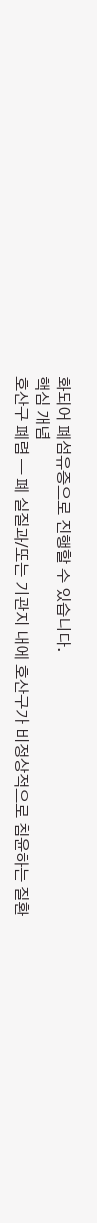화되어 폐섬유증으로 진행할 수 있습니다.
핵심 개념
호산구 폐렴 — 폐 실질과/또는 기관지 내에 호산구가 비정상적으로 침윤하는 질환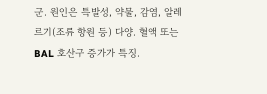군. 원인은 특발성, 약물, 감염, 알레르기(조류 항원 등) 다양. 혈액 또는 BAL 호산구 증가가 특징.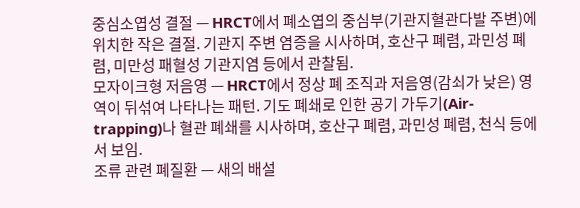중심소엽성 결절 — HRCT에서 폐소엽의 중심부(기관지혈관다발 주변)에 위치한 작은 결절. 기관지 주변 염증을 시사하며, 호산구 폐렴, 과민성 폐렴, 미만성 패혈성 기관지염 등에서 관찰됨.
모자이크형 저음영 — HRCT에서 정상 폐 조직과 저음영(감쇠가 낮은) 영역이 뒤섞여 나타나는 패턴. 기도 폐쇄로 인한 공기 가두기(Air-trapping)나 혈관 폐쇄를 시사하며, 호산구 폐렴, 과민성 폐렴, 천식 등에서 보임.
조류 관련 폐질환 — 새의 배설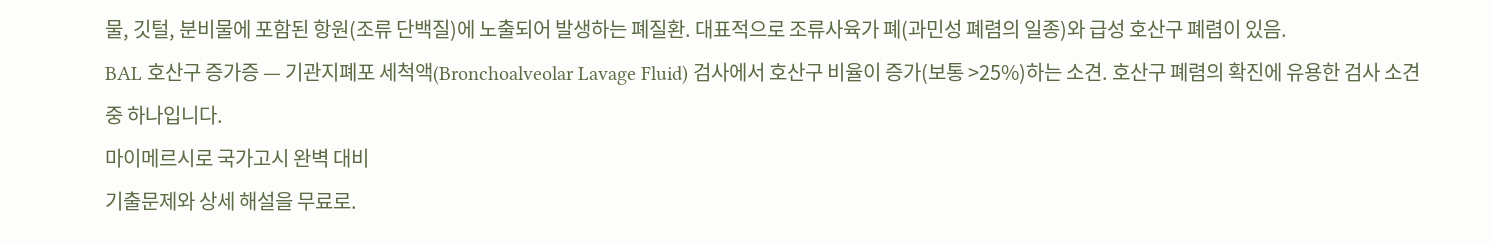물, 깃털, 분비물에 포함된 항원(조류 단백질)에 노출되어 발생하는 폐질환. 대표적으로 조류사육가 폐(과민성 폐렴의 일종)와 급성 호산구 폐렴이 있음.
BAL 호산구 증가증 — 기관지폐포 세척액(Bronchoalveolar Lavage Fluid) 검사에서 호산구 비율이 증가(보통 >25%)하는 소견. 호산구 폐렴의 확진에 유용한 검사 소견 중 하나입니다.
마이메르시로 국가고시 완벽 대비
기출문제와 상세 해설을 무료로.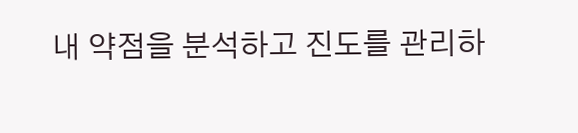내 약점을 분석하고 진도를 관리하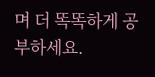며 더 똑똑하게 공부하세요.